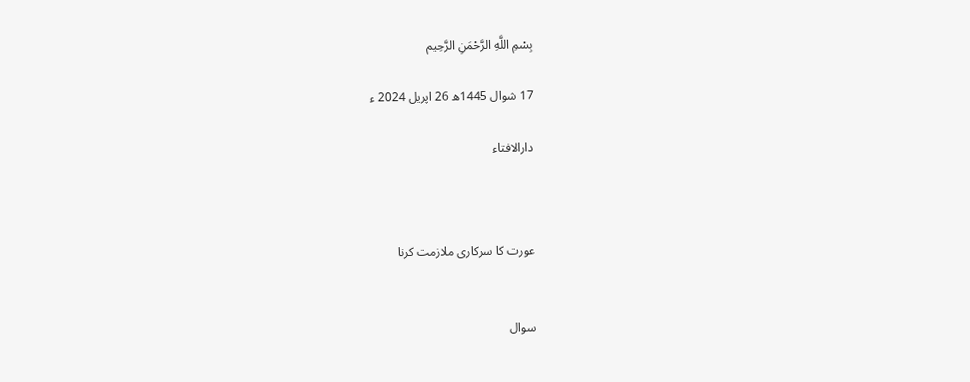بِسْمِ اللَّهِ الرَّحْمَنِ الرَّحِيم

17 شوال 1445ھ 26 اپریل 2024 ء

دارالافتاء



عورت کا سرکاری ملازمت کرنا


سوال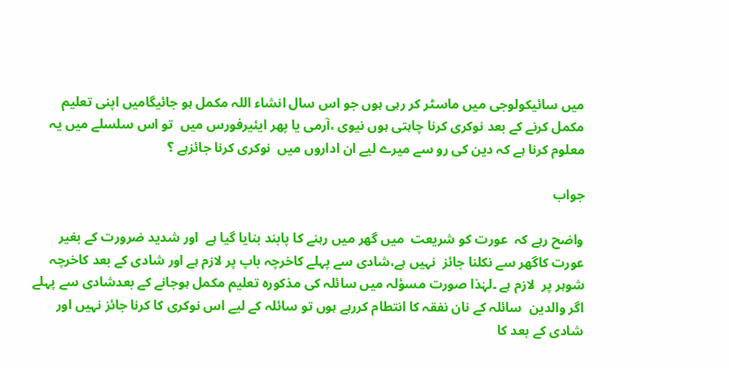میں سائیکولوجی میں ماسٹر کر رہی ہوں جو اس سال انشاء اللہ مکمل ہو جائیگامیں اپنی تعلیم مکمل کرنے کے بعد نوکری کرنا چاہتی ہوں نیوی ،آرمی یا پھر ایئیرفورس میں  تو اس سلسلے میں یہ معلوم کرنا ہے کہ دین کی رو سے میرے لیے ان اداروں میں  نوکری کرنا جائزہے ؟

جواب

واضح رہے کہ  عورت کو شریعت  میں گھر میں رہنے کا پابند بنایا گیا ہے  اور شدید ضرورت کے بغیر عورت کاگھر سے نکلنا جائز  نہیں ہے،شادی سے پہلے کاخرچہ باپ پر لازم ہے اور شادی کے بعد کاخرچہ شوہر پر  لازم ہے ۔لہٰذا صورت مسؤلہ میں سائلہ کی مذکورہ تعلیم مکمل ہوجانے کے بعدشادی سے پہلے اگر والدین  سائلہ کے نان نفقہ کا انتطام کررہے ہوں تو سائلہ کے لیے اس نوکری کا کرنا جائز نہیں اور شادی کے بعد کا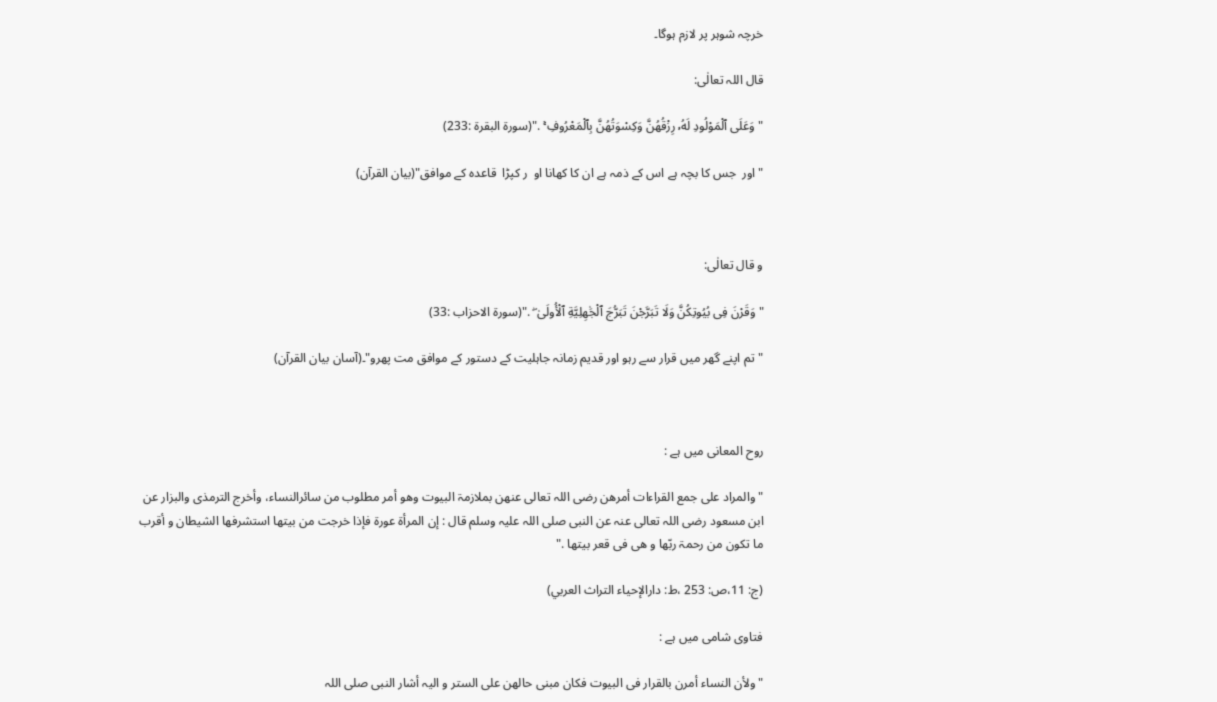خرچہ شوہر پر لازم ہوگا۔

قال اللہ تعالٰی:

" وَعَلَى ٱلْمَوْلُودِ لَهُۥ رِزْقُهُنَّ وَكِسْوَتُهُنَّ بِٱلْمَعْرُوفِ ۚ ."(سورۃ البقرۃ :233)

"اور  جس کا بچہ ہے اس کے ذمہ ہے ان کا کھانا او  ر کپڑا  قاعدہ کے موافق"(بیان القرآن)



و قال تعالٰی:

" وَقَرْنَ فِى بُيُوتِكُنَّ وَلَا تَبَرَّجْنَ تَبَرُّجَ ٱلْجَٰهِلِيَّةِ ٱلْأُولَىٰ ۖ ."(سورة الاحزاب :33)

"تم اپنے گھر میں قرار سے رہو اور قدیم زمانہ جاہلیت کے دستور کے موافق مت پھرو"۔(آسان بیان القرآن)



روح المعانی ميں ہے :

"والمراد علی جمع القراءات أمرھن رضی اللہ تعالی عنھن بملازمۃ البیوت وھو أمر مطلوب من سائرالنساء، وأخرج الترمذی والبزار عن ابن مسعود رضی اللہ تعالی عنہ عن النبی صلی اللہ علیہ وسلم قال : إن المرأۃ عورۃ فإذا خرجت من بیتھا استشرفھا الشیطان و أقرب ما تکون من رحمۃ ربّھا و ھی فی قعر بیتھا ."

(ج: 11،ص: 253 ،ط: دارالإحياء التراث العربي)

فتاوی شامی میں ہے :

"ولأن النساء أمرن بالقرار فی البیوت فکان مبنی حالھن علی الستر و الیہ أشار النبی صلی اللہ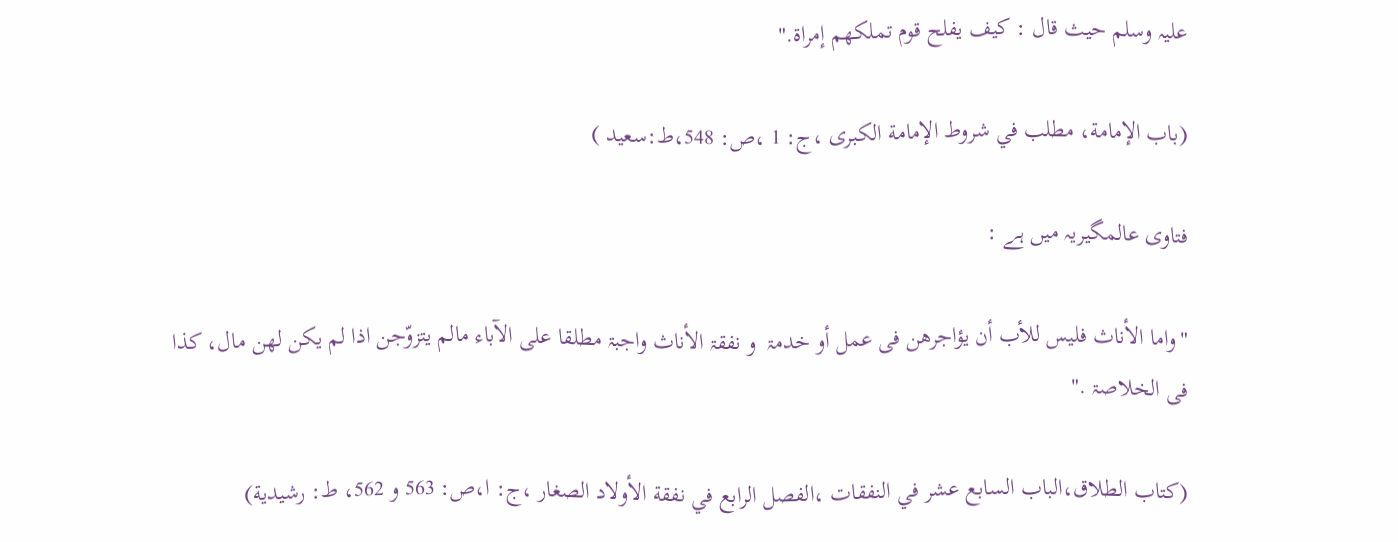علیہ وسلم حیث قال : کیف یفلح قوم تملکھم إمراۃ."

(باب الإمامة، مطلب في شروط الإمامة الكبرى ،ج: 1 ،ص: 548،ط:سعید )

فتاوی عالمگیریہ میں ہے :

"واما الأناث فلیس للأب أن یؤاجرھن فی عمل أو خدمۃ  و نفقۃ الأناث واجبۃ مطلقا علی الآباء مالم یتزوّجن اذا لم یکن لھن مال، کذا فی الخلاصۃ ."

(كتاب الطلاق،الباب السابع عشر في النفقات ،الفصل الرابع في نفقة الأولاد الصغار ،ج: ا،ص: 563 و 562، ط: رشيدية)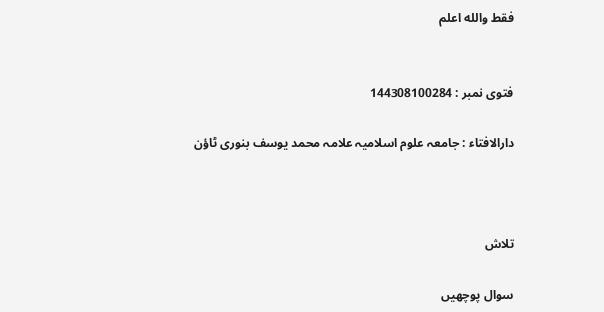فقط والله اعلم


فتوی نمبر : 144308100284

دارالافتاء : جامعہ علوم اسلامیہ علامہ محمد یوسف بنوری ٹاؤن



تلاش

سوال پوچھیں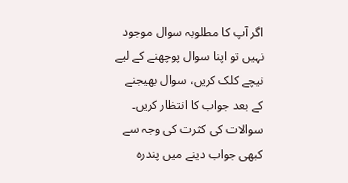اگر آپ کا مطلوبہ سوال موجود نہیں تو اپنا سوال پوچھنے کے لیے نیچے کلک کریں، سوال بھیجنے کے بعد جواب کا انتظار کریں۔ سوالات کی کثرت کی وجہ سے کبھی جواب دینے میں پندرہ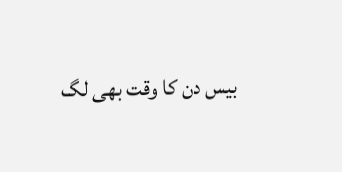بیس دن کا وقت بھی لگ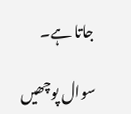جاتا ہے۔

سوال پوچھیں